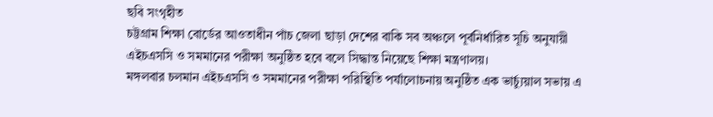ছবি সংগৃহীত
চট্টগ্রাম শিক্ষা বোর্ডের আওতাধীন পাঁচ জেলা ছাড়া দেশের বাকি সব অঞ্চলে পূর্বনির্ধারিত সূচি অনুযায়ী এইচএসসি ও সমমানের পরীক্ষা অনুষ্ঠিত হবে বলে সিদ্ধান্ত নিয়েছে শিক্ষা মন্ত্রণালয়।
মঙ্গলবার চলমান এইচএসসি ও সমমানের পরীক্ষা পরিস্থিতি পর্যালোচনায় অনুষ্ঠিত এক ভার্চ্যুয়াল সভায় এ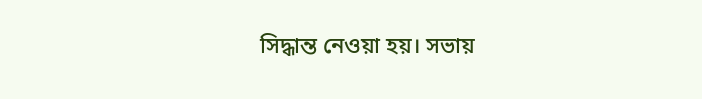সিদ্ধান্ত নেওয়া হয়। সভায়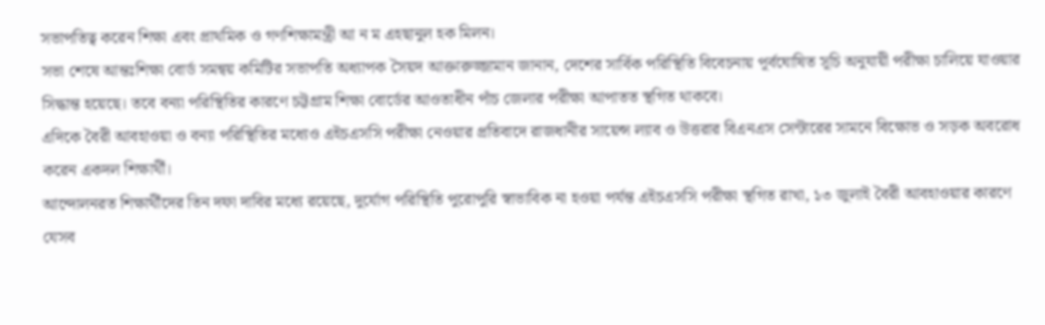সভাপতিত্ব করেন শিক্ষা এবং প্রাথমিক ও গণশিক্ষামন্ত্রী আ ন ম এহছানুল হক মিলন।
সভা শেষে আন্তঃশিক্ষা বোর্ড সমন্বয় কমিটির সভাপতি অধ্যাপক সৈয়দ আক্তারুজ্জামান জানান, দেশের সার্বিক পরিস্থিতি বিবেচনায় পূর্বঘোষিত সূচি অনুযায়ী পরীক্ষা চালিয়ে যাওয়ার সিদ্ধান্ত হয়েছে। তবে বন্যা পরিস্থিতির কারণে চট্টগ্রাম শিক্ষা বোর্ডের আওতাধীন পাঁচ জেলার পরীক্ষা আপাতত স্থগিত থাকবে।
এদিকে বৈরী আবহাওয়া ও বন্যা পরিস্থিতির মধ্যেও এইচএসসি পরীক্ষা নেওয়ার প্রতিবাদে রাজধানীর সায়েন্স ল্যাব ও উত্তরার বিএনএস সেন্টারের সামনে বিক্ষোভ ও সড়ক অবরোধ করেন একদল শিক্ষার্থী।
আন্দোলনরত শিক্ষার্থীদের তিন দফা দাবির মধ্যে রয়েছে, দুর্যোগ পরিস্থিতি পুরোপুরি স্বাভাবিক না হওয়া পর্যন্ত এইচএসসি পরীক্ষা স্থগিত রাখা, ১৩ জুলাই বৈরী আবহাওয়ার কারণে যেসব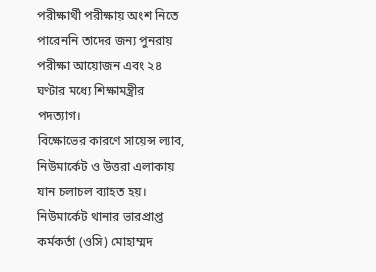পরীক্ষার্থী পরীক্ষায় অংশ নিতে পারেননি তাদের জন্য পুনরায় পরীক্ষা আয়োজন এবং ২৪ ঘণ্টার মধ্যে শিক্ষামন্ত্রীর পদত্যাগ।
বিক্ষোভের কারণে সায়েন্স ল্যাব, নিউমার্কেট ও উত্তরা এলাকায় যান চলাচল ব্যাহত হয়। নিউমার্কেট থানার ভারপ্রাপ্ত কর্মকর্তা (ওসি) মোহাম্মদ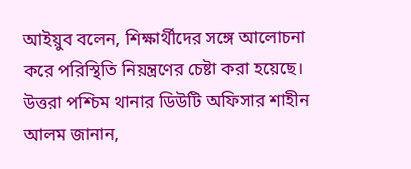আইয়ুব বলেন, শিক্ষার্থীদের সঙ্গে আলোচনা করে পরিস্থিতি নিয়ন্ত্রণের চেষ্টা করা হয়েছে। উত্তরা পশ্চিম থানার ডিউটি অফিসার শাহীন আলম জানান,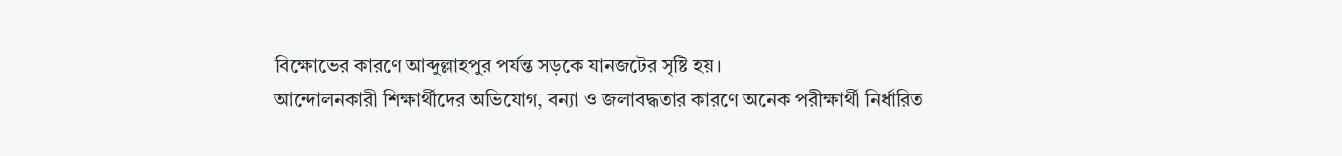বিক্ষোভের কারণে আব্দুল্লাহপুর পর্যন্ত সড়কে যানজটের সৃষ্টি হয়।
আন্দোলনকারী শিক্ষার্থীদের অভিযোগ, বন্যা ও জলাবদ্ধতার কারণে অনেক পরীক্ষার্থী নির্ধারিত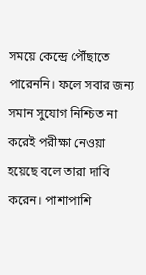সময়ে কেন্দ্রে পৌঁছাতে পারেননি। ফলে সবার জন্য সমান সুযোগ নিশ্চিত না করেই পরীক্ষা নেওয়া হয়েছে বলে তারা দাবি করেন। পাশাপাশি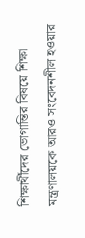শিক্ষার্থীদের ভোগান্তির বিষয়ে শিক্ষা মন্ত্রণালয়কে আরও সংবেদনশীল হওয়ার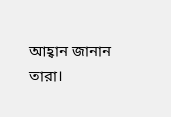আহ্বান জানান তারা।